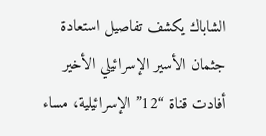الشاباك يكشف تفاصيل استعادة جثمان الأسير الإسرائيلي الأخير
أفادت قناة “12” الإسرائيلية، مساء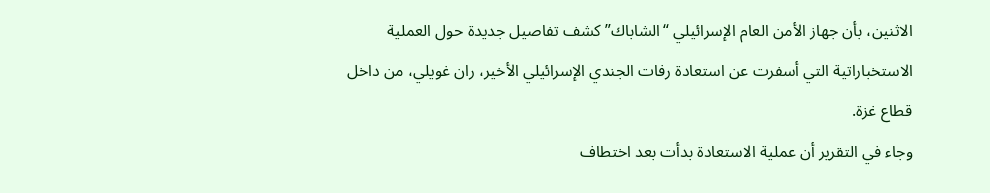الاثنين، بأن جهاز الأمن العام الإسرائيلي “الشاباك” كشف تفاصيل جديدة حول العملية الاستخباراتية التي أسفرت عن استعادة رفات الجندي الإسرائيلي الأخير، ران غويلي، من داخل قطاع غزة.
وجاء في التقرير أن عملية الاستعادة بدأت بعد اختطاف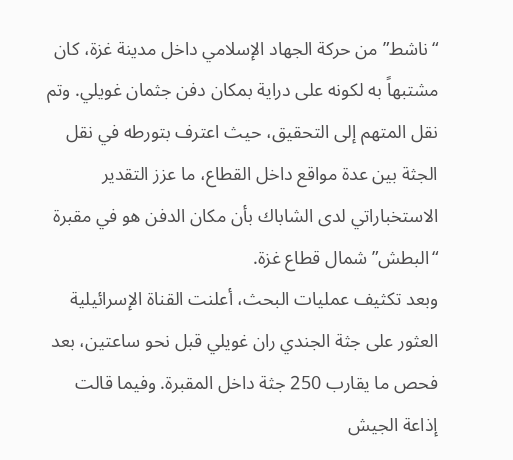“ناشط” من حركة الجهاد الإسلامي داخل مدينة غزة، كان مشتبهاً به لكونه على دراية بمكان دفن جثمان غويلي. وتم نقل المتهم إلى التحقيق، حيث اعترف بتورطه في نقل الجثة بين عدة مواقع داخل القطاع، ما عزز التقدير الاستخباراتي لدى الشاباك بأن مكان الدفن هو في مقبرة “البطش” شمال قطاع غزة.
وبعد تكثيف عمليات البحث، أعلنت القناة الإسرائيلية العثور على جثة الجندي ران غويلي قبل نحو ساعتين، بعد فحص ما يقارب 250 جثة داخل المقبرة. وفيما قالت إذاعة الجيش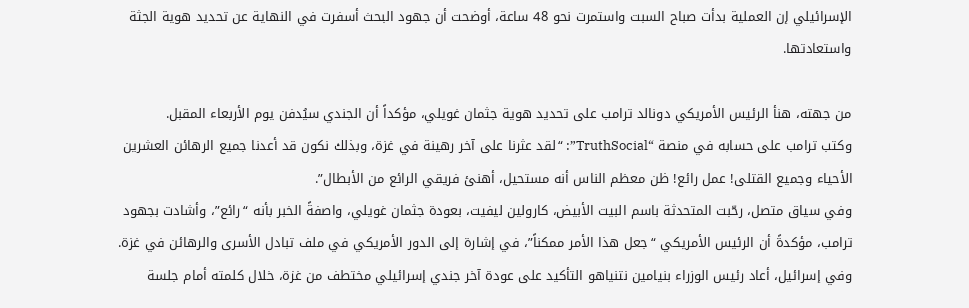الإسرائيلي إن العملية بدأت صباح السبت واستمرت نحو 48 ساعة، أوضحت أن جهود البحث أسفرت في النهاية عن تحديد هوية الجثة واستعادتها.

من جهته، هنأ الرئيس الأمريكي دونالد ترامب على تحديد هوية جثمان غويلي، مؤكداً أن الجندي سيُدفن يوم الأربعاء المقبل.
وكتب ترامب على حسابه في منصة “TruthSocial”: “لقد عثرنا على آخر رهينة في غزة، وبذلك نكون قد أعدنا جميع الرهائن العشرين الأحياء وجميع القتلى! عمل رائع! ظن معظم الناس أنه مستحيل، أهنئ فريقي الرائع من الأبطال”.
وفي سياق متصل، رحّبت المتحدثة باسم البيت الأبيض، كارولين ليفيت، بعودة جثمان غويلي، واصفةً الخبر بأنه “رائع”، وأشادت بجهود ترامب، مؤكدةً أن الرئيس الأمريكي “جعل هذا الأمر ممكناً”، في إشارة إلى الدور الأمريكي في ملف تبادل الأسرى والرهائن في غزة.
وفي إسرائيل، أعاد رئيس الوزراء بنيامين نتنياهو التأكيد على عودة آخر جندي إسرائيلي مختطف من غزة، خلال كلمته أمام جلسة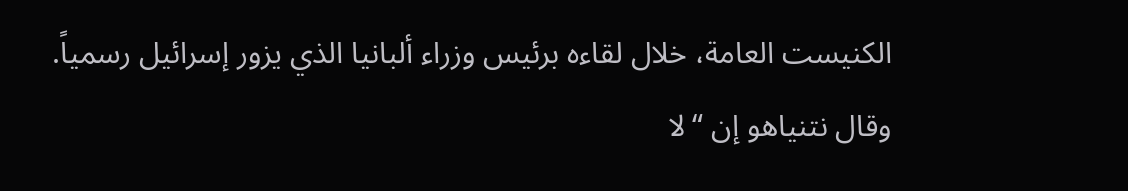الكنيست العامة، خلال لقاءه برئيس وزراء ألبانيا الذي يزور إسرائيل رسمياً. وقال نتنياهو إن “لا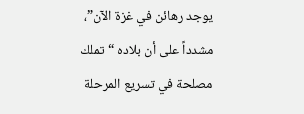يوجد رهائن في غزة الآن”، مشدداً على أن بلاده “تملك مصلحة في تسريع المرحلة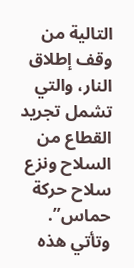التالية من وقف إطلاق النار، والتي تشمل تجريد القطاع من السلاح ونزع سلاح حركة حماس”.
وتأتي هذه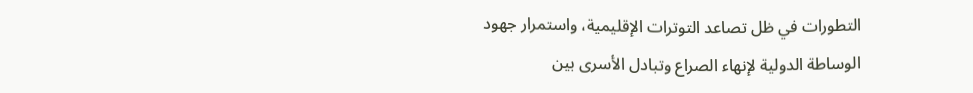التطورات في ظل تصاعد التوترات الإقليمية، واستمرار جهود الوساطة الدولية لإنهاء الصراع وتبادل الأسرى بين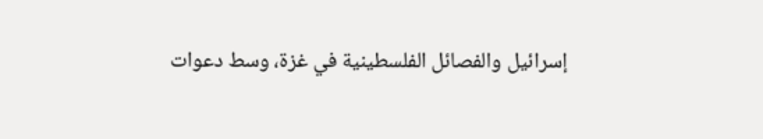إسرائيل والفصائل الفلسطينية في غزة، وسط دعوات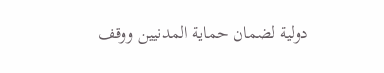دولية لضمان حماية المدنيين ووقف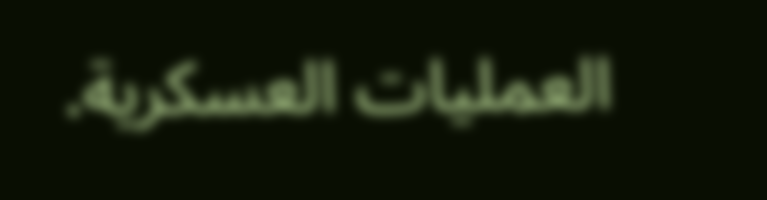العمليات العسكرية.